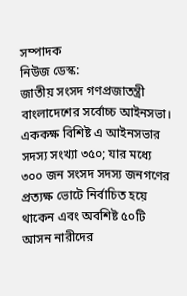সম্পাদক
নিউজ ডেস্ক:
জাতীয় সংসদ গণপ্রজাতন্ত্রী বাংলাদেশের সর্বোচ্চ আইনসভা। এককক্ষ বিশিষ্ট এ আইনসভার সদস্য সংখ্যা ৩৫০; যার মধ্যে ৩০০ জন সংসদ সদস্য জনগণের প্রত্যক্ষ ভোটে নির্বাচিত হয়ে থাকেন এবং অবশিষ্ট ৫০টি আসন নারীদের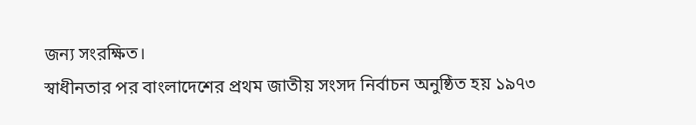জন্য সংরক্ষিত।
স্বাধীনতার পর বাংলাদেশের প্রথম জাতীয় সংসদ নির্বাচন অনুষ্ঠিত হয় ১৯৭৩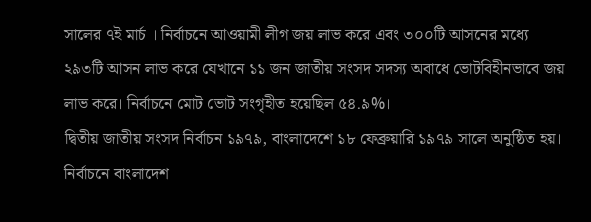সালের ৭ই মার্চ । নির্বাচনে আওয়ামী লীগ জয় লাভ করে এবং ৩০০টি আসনের মধ্যে ২৯৩টি আসন লাভ করে যেখানে ১১ জন জাতীয় সংসদ সদস্য অবাধে ভোটবিহীনভাবে জয় লাভ করে। নির্বাচনে মোট ভোট সংগৃহীত হয়েছিল ৫৪.৯%।
দ্বিতীয় জাতীয় সংসদ নির্বাচন ১৯৭৯, বাংলাদেশে ১৮ ফেব্রুয়ারি ১৯৭৯ সালে অনুষ্ঠিত হয়। নির্বাচনে বাংলাদেশ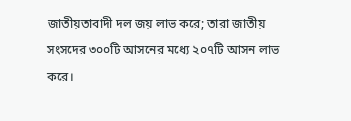জাতীয়তাবাদী দল জয় লাভ করে; তারা জাতীয় সংসদের ৩০০টি আসনের মধ্যে ২০৭টি আসন লাভ করে।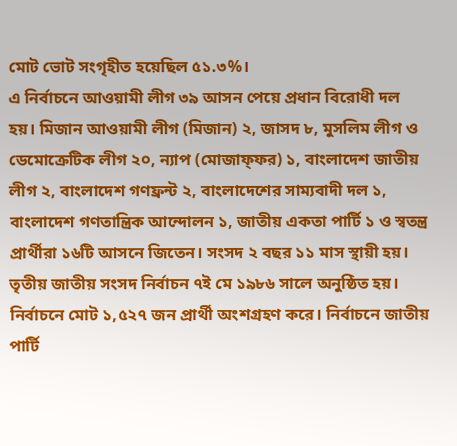মোট ভোট সংগৃহীত হয়েছিল ৫১.৩%।
এ নির্বাচনে আওয়ামী লীগ ৩৯ আসন পেয়ে প্রধান বিরোধী দল হয়। মিজান আওয়ামী লীগ (মিজান) ২, জাসদ ৮, মুসলিম লীগ ও ডেমোক্রেটিক লীগ ২০, ন্যাপ (মোজাফ্ফর) ১, বাংলাদেশ জাতীয় লীগ ২, বাংলাদেশ গণফ্রন্ট ২, বাংলাদেশের সাম্যবাদী দল ১, বাংলাদেশ গণতান্ত্রিক আন্দোলন ১, জাতীয় একতা পার্টি ১ ও স্বতন্ত্র প্রার্থীরা ১৬টি আসনে জিতেন। সংসদ ২ বছর ১১ মাস স্থায়ী হয়।
তৃতীয় জাতীয় সংসদ নির্বাচন ৭ই মে ১৯৮৬ সালে অনুষ্ঠিত হয়। নির্বাচনে মোট ১,৫২৭ জন প্রার্থী অংশগ্রহণ করে। নির্বাচনে জাতীয় পার্টি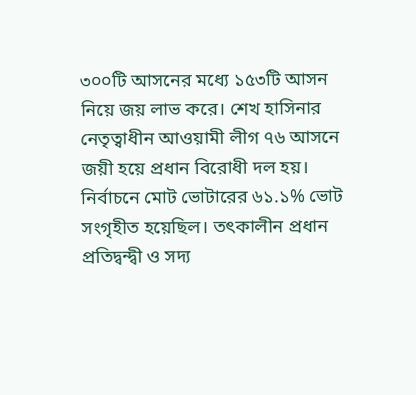৩০০টি আসনের মধ্যে ১৫৩টি আসন নিয়ে জয় লাভ করে। শেখ হাসিনার নেতৃত্বাধীন আওয়ামী লীগ ৭৬ আসনে জয়ী হয়ে প্রধান বিরোধী দল হয়।
নির্বাচনে মোট ভোটারের ৬১.১% ভোট সংগৃহীত হয়েছিল। তৎকালীন প্রধান প্রতিদ্বন্দ্বী ও সদ্য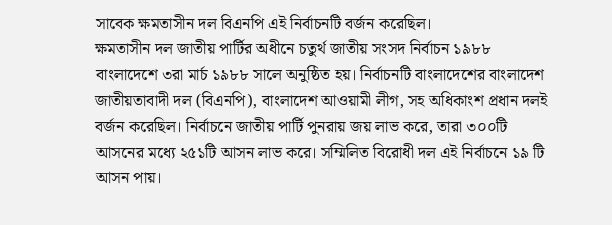সাবেক ক্ষমতাসীন দল বিএনপি এই নির্বাচনটি বর্জন করেছিল।
ক্ষমতাসীন দল জাতীয় পার্টির অধীনে চতুর্থ জাতীয় সংসদ নির্বাচন ১৯৮৮ বাংলাদেশে ৩রা মার্চ ১৯৮৮ সালে অনুষ্ঠিত হয়। নির্বাচনটি বাংলাদেশের বাংলাদেশ জাতীয়তাবাদী দল (বিএনপি), বাংলাদেশ আওয়ামী লীগ, সহ অধিকাংশ প্রধান দলই বর্জন করেছিল। নির্বাচনে জাতীয় পার্টি পুনরায় জয় লাভ করে, তারা ৩০০টি আসনের মধ্যে ২৫১টি আসন লাভ করে। সম্মিলিত বিরোধী দল এই নির্বাচনে ১৯ টি আসন পায়।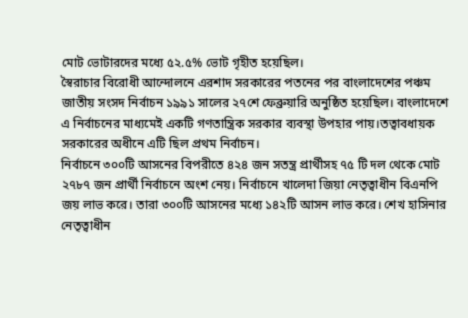মোট ভোটারদের মধ্যে ৫২.৫% ভোট গৃহীত হয়েছিল।
স্বৈরাচার বিরোধী আন্দোলনে এরশাদ সরকারের পতনের পর বাংলাদেশের পঞ্চম জাতীয় সংসদ নির্বাচন ১৯৯১ সালের ২৭শে ফেব্রুয়ারি অনুষ্ঠিত হয়েছিল। বাংলাদেশে এ নির্বাচনের মাধ্যমেই একটি গণতান্ত্রিক সরকার ব্যবস্থা উপহার পায়।তত্বাবধায়ক সরকারের অধীনে এটি ছিল প্রথম নির্বাচন।
নির্বাচনে ৩০০টি আসনের বিপরীতে ৪২৪ জন সতন্ত্র প্রার্থীসহ ৭৫ টি দল থেকে মোট ২৭৮৭ জন প্রার্থী নির্বাচনে অংশ নেয়। নির্বাচনে খালেদা জিয়া নেতৃত্বাধীন বিএনপি জয় লাভ করে। তারা ৩০০টি আসনের মধ্যে ১৪২টি আসন লাভ করে। শেখ হাসিনার নেতৃত্বাধীন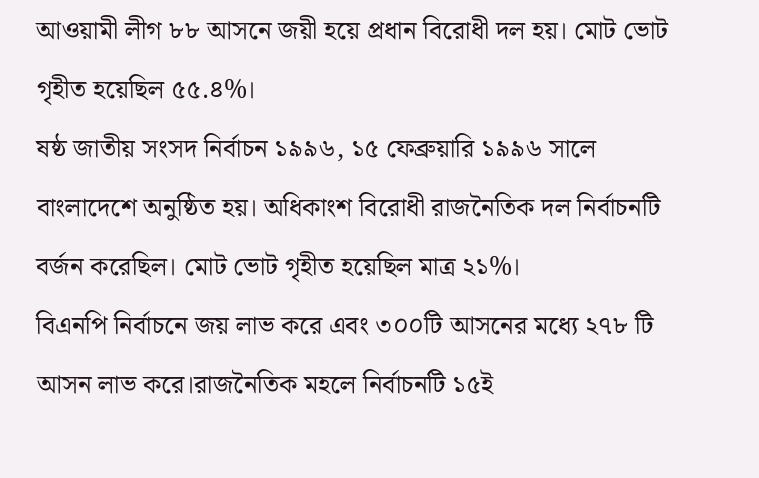আওয়ামী লীগ ৮৮ আসনে জয়ী হয়ে প্রধান বিরোধী দল হয়। মোট ভোট গৃহীত হয়েছিল ৫৫.৪%।
ষষ্ঠ জাতীয় সংসদ নির্বাচন ১৯৯৬, ১৫ ফেব্রুয়ারি ১৯৯৬ সালে বাংলাদেশে অনুষ্ঠিত হয়। অধিকাংশ বিরোধী রাজনৈতিক দল নির্বাচনটি বর্জন করেছিল। মোট ভোট গৃহীত হয়েছিল মাত্র ২১%।
বিএনপি নির্বাচনে জয় লাভ করে এবং ৩০০টি আসনের মধ্যে ২৭৮ টি আসন লাভ করে।রাজনৈতিক মহলে নির্বাচনটি ১৫ই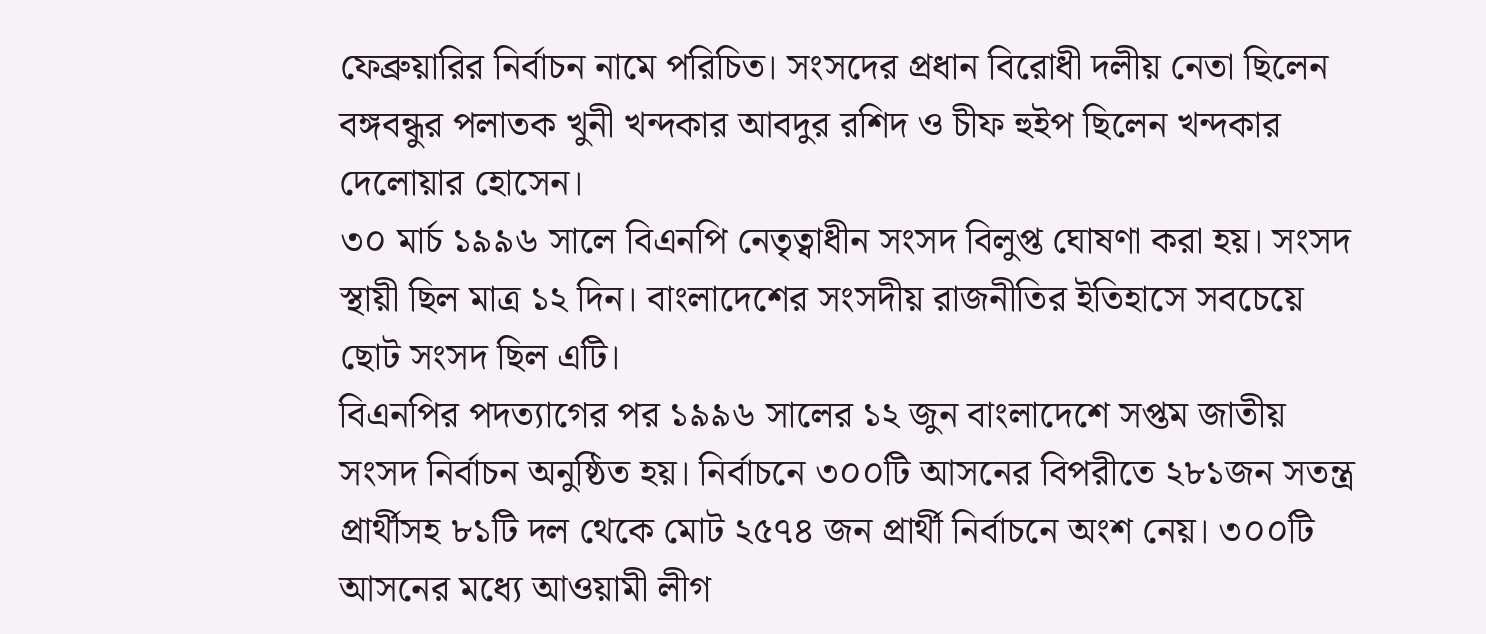ফেব্রুয়ারির নির্বাচন নামে পরিচিত। সংসদের প্রধান বিরোধী দলীয় নেতা ছিলেন বঙ্গবন্ধুর পলাতক খুনী খন্দকার আবদুর রশিদ ও চীফ হুইপ ছিলেন খন্দকার দেলোয়ার হোসেন।
৩০ মার্চ ১৯৯৬ সালে বিএনপি নেতৃত্বাধীন সংসদ বিলুপ্ত ঘোষণা করা হয়। সংসদ স্থায়ী ছিল মাত্র ১২ দিন। বাংলাদেশের সংসদীয় রাজনীতির ইতিহাসে সবচেয়ে ছোট সংসদ ছিল এটি।
বিএনপির পদত্যাগের পর ১৯৯৬ সালের ১২ জুন বাংলাদেশে সপ্তম জাতীয় সংসদ নির্বাচন অনুষ্ঠিত হয়। নির্বাচনে ৩০০টি আসনের বিপরীতে ২৮১জন সতন্ত্র প্রার্থীসহ ৮১টি দল থেকে মোট ২৫৭৪ জন প্রার্থী নির্বাচনে অংশ নেয়। ৩০০টি আসনের মধ্যে আওয়ামী লীগ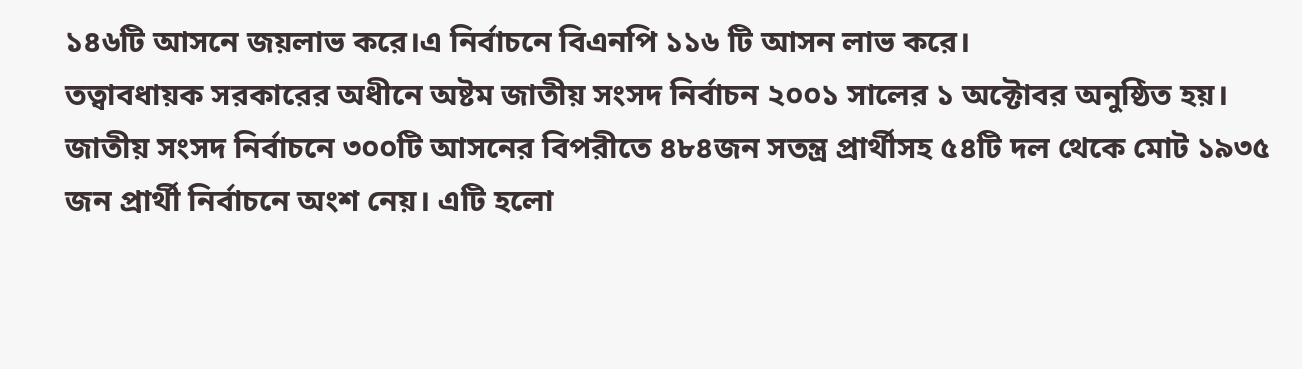১৪৬টি আসনে জয়লাভ করে।এ নির্বাচনে বিএনপি ১১৬ টি আসন লাভ করে।
তত্বাবধায়ক সরকারের অধীনে অষ্টম জাতীয় সংসদ নির্বাচন ২০০১ সালের ১ অক্টোবর অনুষ্ঠিত হয়। জাতীয় সংসদ নির্বাচনে ৩০০টি আসনের বিপরীতে ৪৮৪জন সতন্ত্র প্রার্থীসহ ৫৪টি দল থেকে মোট ১৯৩৫ জন প্রার্থী নির্বাচনে অংশ নেয়। এটি হলো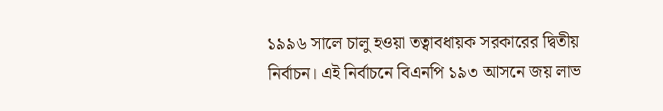১৯৯৬ সালে চালু হওয়া তত্বাবধায়ক সরকারের দ্বিতীয় নির্বাচন। এই নির্বাচনে বিএনপি ১৯৩ আসনে জয় লাভ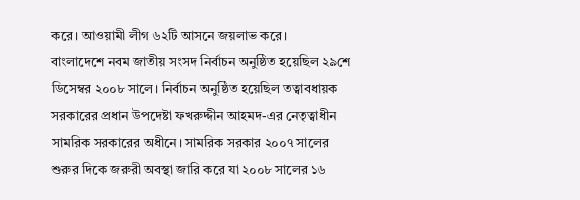করে। আওয়ামী লীগ ৬২টি আসনে জয়লাভ করে।
বাংলাদেশে নবম জাতীয় সংসদ নির্বাচন অনুষ্ঠিত হয়েছিল ২৯শে ডিসেম্বর ২০০৮ সালে। নির্বাচন অনুষ্ঠিত হয়েছিল তত্বাবধায়ক সরকারের প্রধান উপদেষ্টা ফখরুদ্দীন আহমদ-এর নেতৃত্বাধীন সামরিক সরকারের অধীনে। সামরিক সরকার ২০০৭ সালের শুরুর দিকে জরুরী অবস্থা জারি করে যা ২০০৮ সালের ১৬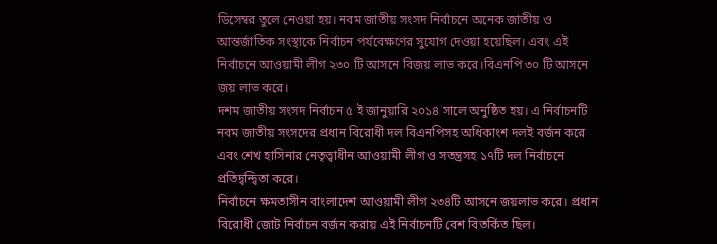ডিসেম্বর তুলে নেওয়া হয়। নবম জাতীয় সংসদ নির্বাচনে অনেক জাতীয় ও আন্তর্জাতিক সংস্থাকে নির্বাচন পর্যবেক্ষণের সুযোগ দেওয়া হয়েছিল। এবং এই নির্বাচনে আওয়ামী লীগ ২৩০ টি আসনে বিজয় লাভ করে।বিএনপি ৩০ টি আসনে জয় লাভ করে।
দশম জাতীয় সংসদ নির্বাচন ৫ ই জানুয়ারি ২০১৪ সালে অনুষ্ঠিত হয়। এ নির্বাচনটি নবম জাতীয় সংসদের প্রধান বিরোধী দল বিএনপিসহ অধিকাংশ দলই বর্জন করে এবং শেখ হাসিনার নেতৃত্বাধীন আওয়ামী লীগ ও সতন্ত্রসহ ১৭টি দল নির্বাচনে প্রতিদ্বন্দ্বিতা করে।
নির্বাচনে ক্ষমতাসীন বাংলাদেশ আওয়ামী লীগ ২৩৪টি আসনে জয়লাভ করে। প্রধান বিরোধী জোট নির্বাচন বর্জন করায় এই নির্বাচনটি বেশ বিতর্কিত ছিল।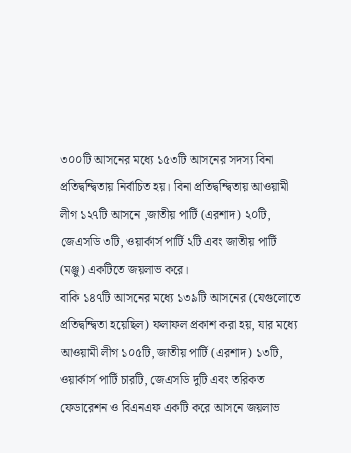৩০০টি আসনের মধ্যে ১৫৩টি আসনের সদস্য বিনা প্রতিদ্বন্দ্বিতায় নির্বাচিত হয়। বিনা প্রতিদ্বন্দ্বিতায় আওয়ামী লীগ ১২৭টি আসনে ,জাতীয় পার্টি (এরশাদ) ২০টি, জেএসডি ৩টি, ওয়ার্কার্স পার্টি ২টি এবং জাতীয় পার্টি (মঞ্জু) একটিতে জয়লাভ করে।
বাকি ১৪৭টি আসনের মধ্যে ১৩৯টি আসনের (যেগুলোতে প্রতিদ্বন্দ্বিতা হয়েছিল) ফলাফল প্রকাশ করা হয়, যার মধ্যে আওয়ামী লীগ ১০৫টি, জাতীয় পার্টি (এরশাদ) ১৩টি, ওয়ার্কার্স পার্টি চারটি, জেএসডি দুটি এবং তরিকত ফেডারেশন ও বিএনএফ একটি করে আসনে জয়লাভ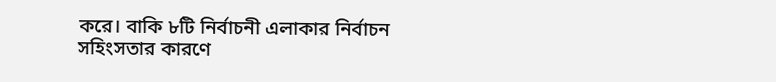করে। বাকি ৮টি নির্বাচনী এলাকার নির্বাচন সহিংসতার কারণে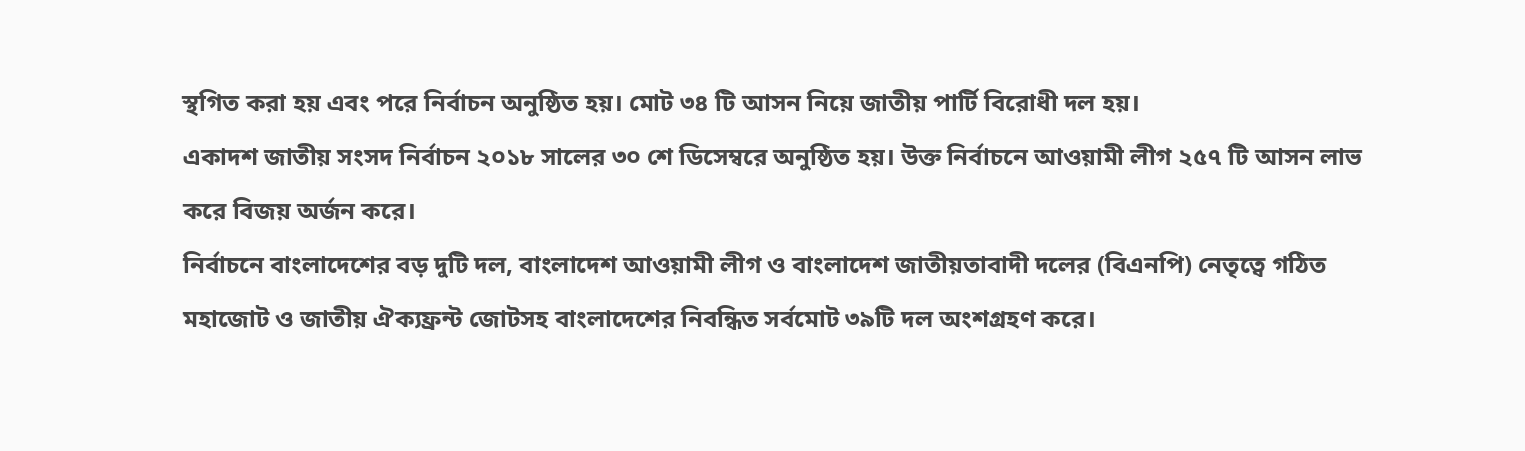স্থগিত করা হয় এবং পরে নির্বাচন অনুষ্ঠিত হয়। মোট ৩৪ টি আসন নিয়ে জাতীয় পার্টি বিরোধী দল হয়।
একাদশ জাতীয় সংসদ নির্বাচন ২০১৮ সালের ৩০ শে ডিসেম্বরে অনুষ্ঠিত হয়। উক্ত নির্বাচনে আওয়ামী লীগ ২৫৭ টি আসন লাভ করে বিজয় অর্জন করে।
নির্বাচনে বাংলাদেশের বড় দুটি দল, বাংলাদেশ আওয়ামী লীগ ও বাংলাদেশ জাতীয়তাবাদী দলের (বিএনপি) নেতৃত্বে গঠিত মহাজোট ও জাতীয় ঐক্যফ্রন্ট জোটসহ বাংলাদেশের নিবন্ধিত সর্বমোট ৩৯টি দল অংশগ্রহণ করে।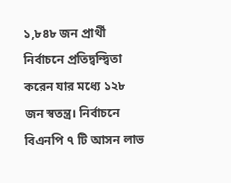১,৮৪৮ জন প্রার্থী নির্বাচনে প্রতিদ্বন্দ্বিতা করেন যার মধ্যে ১২৮ জন স্বতন্ত্র। নির্বাচনে বিএনপি ৭ টি আসন লাভ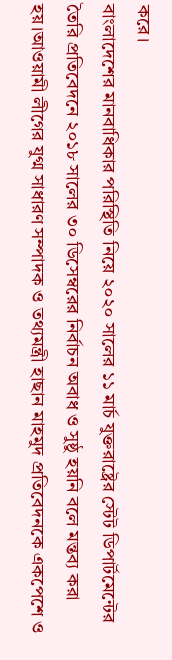করে।
বাংলাদেশের মানবাধিকার পরিস্থিতি নিয়ে ২০২০ সালের ১১ মার্চ যুক্তরাষ্ট্রের স্টেট ডিপার্টমেন্টের তৈরি প্রতিবেদনে ২০১৮ সালের ৩০ ডিসেম্বরের নির্বাচন অবাধ ও সুষ্ঠু হয়নি বলে মন্তব্য করা হয়।আওয়ামী লীগের যুগ্ম সাধারণ সম্পাদক ও তথ্যমন্ত্রী হাছান মাহমুদ প্রতিবেদনকে একপেশে ও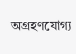অগ্রহণযোগ্য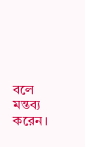বলে মন্তব্য করেন।